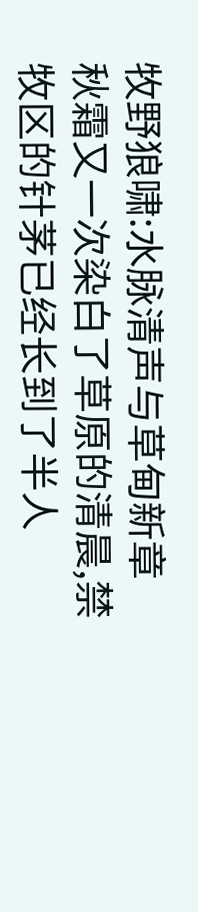牧野狼啸:水脉清声与草甸新章
秋霜又一次染白了草原的清晨,禁牧区的针茅已经长到了半人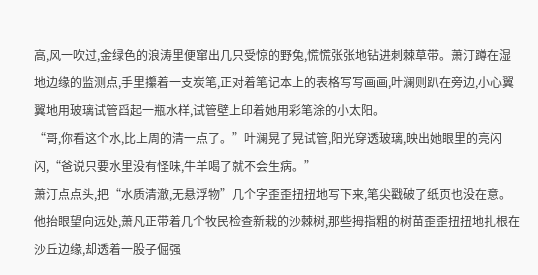高,风一吹过,金绿色的浪涛里便窜出几只受惊的野兔,慌慌张张地钻进刺棘草带。萧汀蹲在湿地边缘的监测点,手里攥着一支炭笔,正对着笔记本上的表格写写画画,叶澜则趴在旁边,小心翼翼地用玻璃试管舀起一瓶水样,试管壁上印着她用彩笔涂的小太阳。
“哥,你看这个水,比上周的清一点了。”叶澜晃了晃试管,阳光穿透玻璃,映出她眼里的亮闪闪,“爸说只要水里没有怪味,牛羊喝了就不会生病。”
萧汀点点头,把“水质清澈,无悬浮物”几个字歪歪扭扭地写下来,笔尖戳破了纸页也没在意。他抬眼望向远处,萧凡正带着几个牧民检查新栽的沙棘树,那些拇指粗的树苗歪歪扭扭地扎根在沙丘边缘,却透着一股子倔强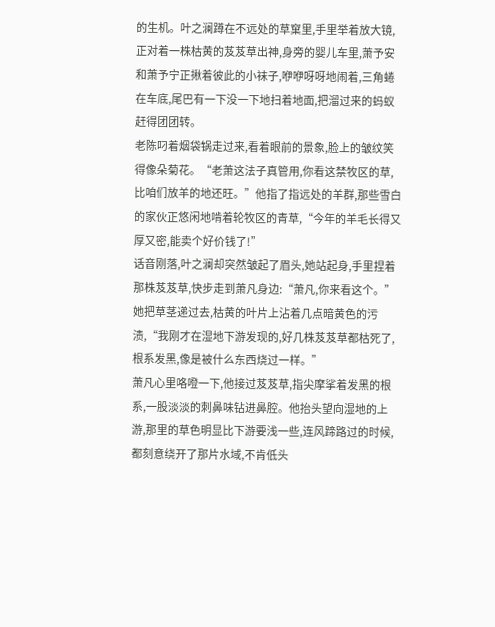的生机。叶之澜蹲在不远处的草窠里,手里举着放大镜,正对着一株枯黄的芨芨草出神,身旁的婴儿车里,萧予安和萧予宁正揪着彼此的小袜子,咿咿呀呀地闹着,三角蜷在车底,尾巴有一下没一下地扫着地面,把溜过来的蚂蚁赶得团团转。
老陈叼着烟袋锅走过来,看着眼前的景象,脸上的皱纹笑得像朵菊花。“老萧这法子真管用,你看这禁牧区的草,比咱们放羊的地还旺。”他指了指远处的羊群,那些雪白的家伙正悠闲地啃着轮牧区的青草,“今年的羊毛长得又厚又密,能卖个好价钱了!”
话音刚落,叶之澜却突然皱起了眉头,她站起身,手里捏着那株芨芨草,快步走到萧凡身边:“萧凡,你来看这个。”她把草茎递过去,枯黄的叶片上沾着几点暗黄色的污渍,“我刚才在湿地下游发现的,好几株芨芨草都枯死了,根系发黑,像是被什么东西烧过一样。”
萧凡心里咯噔一下,他接过芨芨草,指尖摩挲着发黑的根系,一股淡淡的刺鼻味钻进鼻腔。他抬头望向湿地的上游,那里的草色明显比下游要浅一些,连风蹄路过的时候,都刻意绕开了那片水域,不肯低头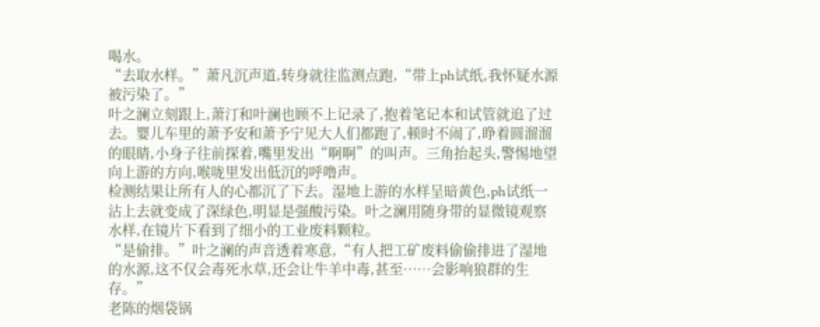喝水。
“去取水样。”萧凡沉声道,转身就往监测点跑,“带上ph试纸,我怀疑水源被污染了。”
叶之澜立刻跟上,萧汀和叶澜也顾不上记录了,抱着笔记本和试管就追了过去。婴儿车里的萧予安和萧予宁见大人们都跑了,顿时不闹了,睁着圆溜溜的眼睛,小身子往前探着,嘴里发出“啊啊”的叫声。三角抬起头,警惕地望向上游的方向,喉咙里发出低沉的呼噜声。
检测结果让所有人的心都沉了下去。湿地上游的水样呈暗黄色,ph试纸一沾上去就变成了深绿色,明显是强酸污染。叶之澜用随身带的显微镜观察水样,在镜片下看到了细小的工业废料颗粒。
“是偷排。”叶之澜的声音透着寒意,“有人把工矿废料偷偷排进了湿地的水源,这不仅会毒死水草,还会让牛羊中毒,甚至……会影响狼群的生存。”
老陈的烟袋锅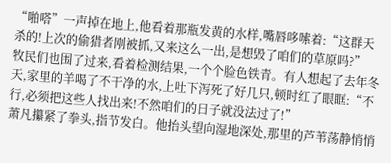“啪嗒”一声掉在地上,他看着那瓶发黄的水样,嘴唇哆嗦着:“这群天杀的!上次的偷猎者刚被抓,又来这么一出,是想毁了咱们的草原吗?”
牧民们也围了过来,看着检测结果,一个个脸色铁青。有人想起了去年冬天,家里的羊喝了不干净的水,上吐下泻死了好几只,顿时红了眼眶:“不行,必须把这些人找出来!不然咱们的日子就没法过了!”
萧凡攥紧了拳头,指节发白。他抬头望向湿地深处,那里的芦苇荡静悄悄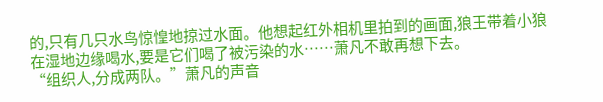的,只有几只水鸟惊惶地掠过水面。他想起红外相机里拍到的画面,狼王带着小狼在湿地边缘喝水,要是它们喝了被污染的水……萧凡不敢再想下去。
“组织人,分成两队。”萧凡的声音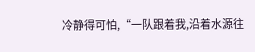冷静得可怕,“一队跟着我,沿着水源往